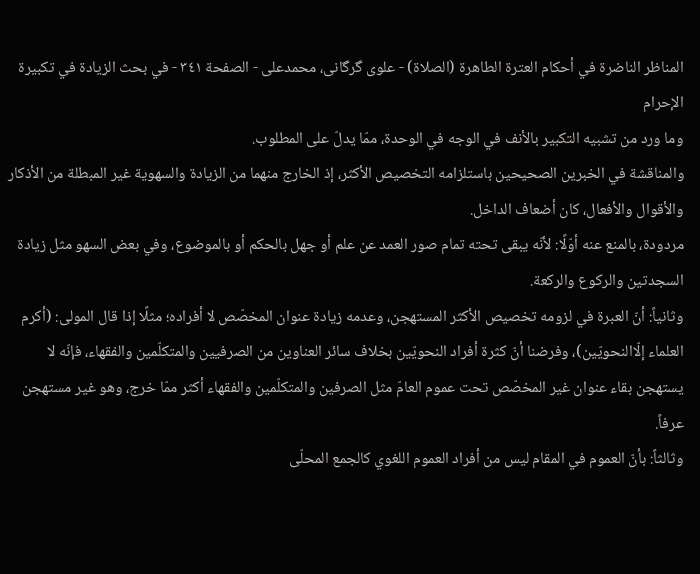المناظر الناضرة في أحکام العترة الطاهرة (الصلاة) - علوی گرگانی، محمدعلی - الصفحة ٣٤١ - في بحث الزيادة في تكبيرة الإحرام
وما ورد من تشبيه التكبير بالأنف في الوجه في الوحدة، ممّا يدلّ على المطلوب.
والمناقشة في الخبرين الصحيحين باستلزامه التخصيص الأكثر، إذ الخارج منهما من الزيادة والسهوية غير المبطلة من الأذكار والأقوال والأفعال، كان أضعاف الداخل.
مردودة، بالمنع عنه أوّلًا: لأنّه يبقى تحته تمام صور العمد عن علم أو جهل بالحكم أو بالموضوع، وفي بعض السهو مثل زيادة السجدتين والركوع والركعة.
وثانياً: أنّ العبرة في لزومه تخصيص الأكثر المستهجن، وعدمه زيادة عنوان المخصّص لا أفراده؛ مثلًا إذا قال المولى: (أكرم العلماء إلّاالنحويّين)، وفرضنا أنّ كثرة أفراد النحويّين بخلاف سائر العناوين من الصرفيين والمتكلّمين والفقهاء، فإنّه لا يستهجن بقاء عنوان غير المخصّص تحت عموم العامّ مثل الصرفين والمتكلّمين والفقهاء أكثر ممّا خرج، وهو غير مستهجن عرفاً.
وثالثاً: بأنّ العموم في المقام ليس من أفراد العموم اللغوي كالجمع المحلّى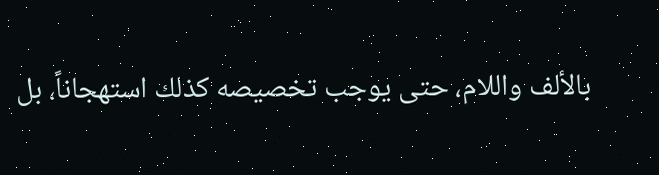بالألف واللام، حتى يوجب تخصيصه كذلك استهجاناً، بل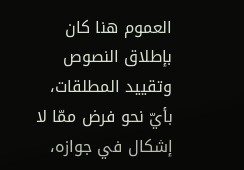العموم هنا كان بإطلاق النصوص وتقييد المطلقات، بأيّ نحو فرض ممّا لا إشكال في جوازه،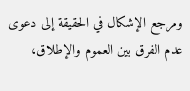ومرجع الإشكال في الحقيقة إلى دعوى عدم الفرق بين العموم والإطلاق،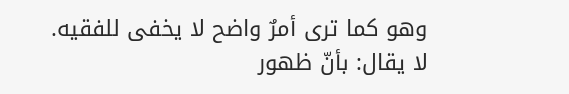وهو كما ترى أمرٌ واضح لا يخفى للفقيه.
لا يقال: بأنّ ظهور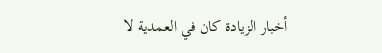أخبار الزيادة كان في العمدية لا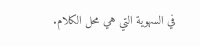في السهوية التي هي محل الكلام.